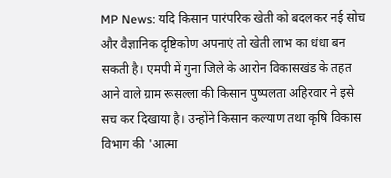MP News: यदि किसान पारंपरिक खेती को बदलकर नई सोच और वैज्ञानिक दृष्टिकोण अपनाएं तो खेती लाभ का धंधा बन सकती है। एमपी में गुना जिले के आरोन विकासखंड के तहत आने वाले ग्राम रूसल्ला की किसान पुष्पलता अहिरवार ने इसे सच कर दिखाया है। उन्होंने किसान कल्याण तथा कृषि विकास विभाग की 'आत्मा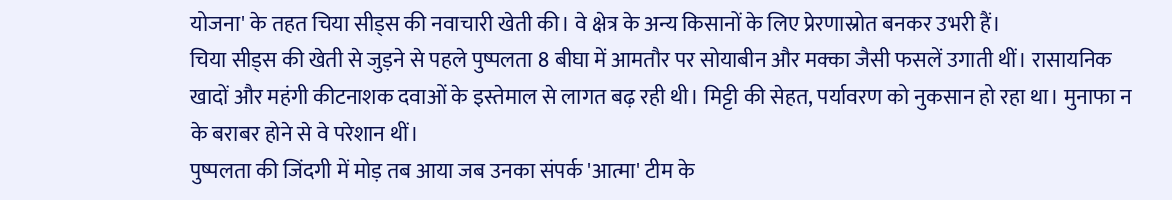योजना' के तहत चिया सीड्स की नवाचारी खेती की। वे क्षेत्र के अन्य किसानों के लिए प्रेरणास्रोत बनकर उभरी हैं।
चिया सीड्स की खेती से जुड़ने से पहले पुष्पलता 8 बीघा में आमतौर पर सोयाबीन और मक्का जैसी फसलें उगाती थीं। रासायनिक खादों और महंगी कीटनाशक दवाओं के इस्तेमाल से लागत बढ़ रही थी। मिट्टी की सेहत, पर्यावरण को नुकसान हो रहा था। मुनाफा न के बराबर होने से वे परेशान थीं।
पुष्पलता की जिंदगी में मोड़ तब आया जब उनका संपर्क 'आत्मा' टीम के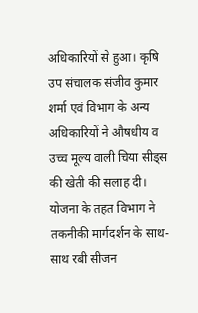अधिकारियों से हुआ। कृषि उप संचालक संजीव कुमार शर्मा एवं विभाग के अन्य अधिकारियों ने औषधीय व उच्च मूल्य वाली चिया सीड्स की खेती की सलाह दी। योजना के तहत विभाग ने तकनीकी मार्गदर्शन के साथ-साथ रबी सीजन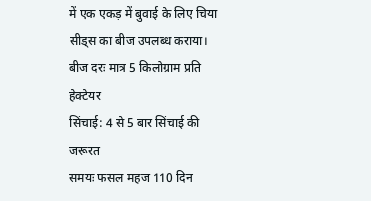में एक एकड़ में बुवाई के लिए चिया सीड्स का बीज उपलब्ध कराया।
बीज दरः मात्र 5 किलोग्राम प्रति हेक्टेयर
सिंचाई: 4 से 5 बार सिंचाई की जरूरत
समयः फसल महज 110 दिन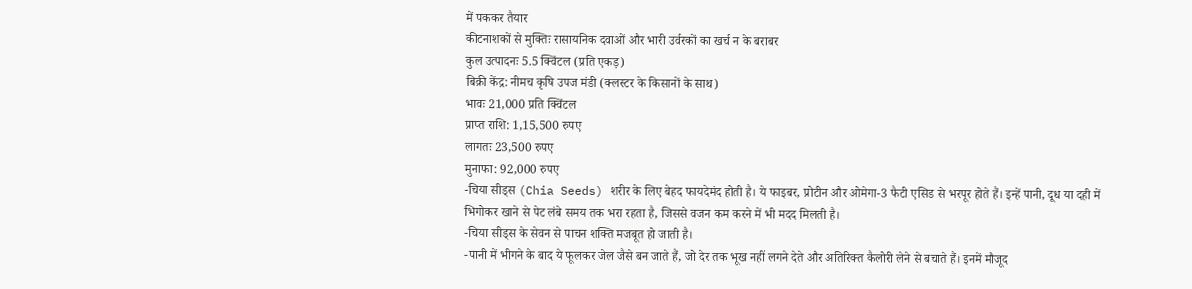में पककर तैयार
कीटनाशकों से मुक्तिः रासायनिक दवाओं और भारी उर्वरकों का खर्च न के बराबर
कुल उत्पादनः 5.5 क्विंटल (प्रति एकड़)
बिक्री केंद्र: नीमच कृषि उपज मंडी (क्लस्टर के किसानों के साथ)
भावः 21,000 प्रति क्विंटल
प्राप्त राशि: 1,15,500 रुपए
लागतः 23,500 रुपए
मुनाफा: 92,000 रुपए
-चिया सीड्स (Chia Seeds) शरीर के लिए बेहद फायदेमंद होती है। ये फाइबर, प्रोटीन और ओमेगा-3 फैटी एसिड से भरपूर होते हैं। इन्हें पानी, दूध या दही में भिगोकर खाने से पेट लंबे समय तक भरा रहता है, जिससे वजन कम करने में भी मदद मिलती है।
-चिया सीड्स के सेवन से पाचन शक्ति मजबूत हो जाती है।
-पानी में भीगने के बाद ये फूलकर जेल जैसे बन जाते हैं, जो देर तक भूख नहीं लगने देते और अतिरिक्त कैलोरी लेने से बचाते हैं। इनमें मौजूद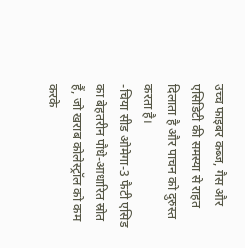उच्च फाइबर कब्ज, गैस और एसिडिटी की समस्या से राहत दिलाता है और पाचन को दुरुस्त करता है।
-चिया सीड ओमेगा-3 फैटी एसिड का बेहतरीन पौधे-आधारित स्रोत हैं, जो खराब कोलेस्ट्रॉल को कम करके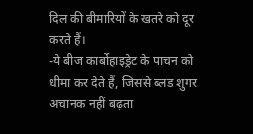दिल की बीमारियों के खतरे को दूर करते हैं।
-ये बीज कार्बोहाइड्रेट के पाचन को धीमा कर देते हैं, जिससे ब्लड शुगर अचानक नहीं बढ़ता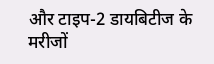और टाइप-2 डायबिटीज के मरीजों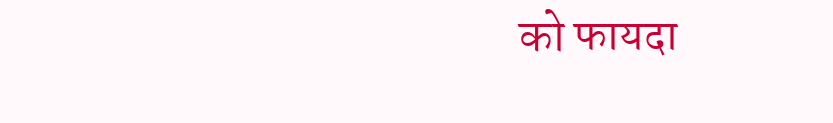को फायदा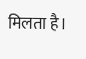मिलता है।